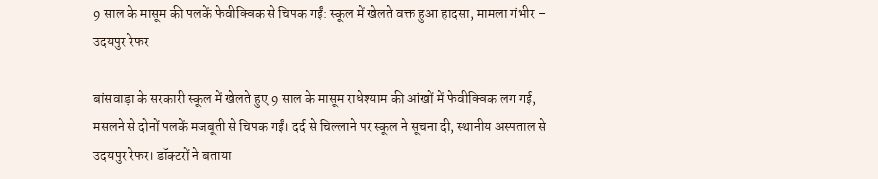9 साल के मासूम की पलकें फेवीक्विक से चिपक गईं: स्कूल में खेलते वक्त हुआ हादसा, मामला गंभीर – उदयपुर रेफर

बांसवाड़ा के सरकारी स्कूल में खेलते हुए 9 साल के मासूम राधेश्याम की आंखों में फेवीक्विक लग गई, मसलने से दोनों पलकें मजबूती से चिपक गईं। दर्द से चिल्लाने पर स्कूल ने सूचना दी, स्थानीय अस्पताल से उदयपुर रेफर। डॉक्टरों ने बताया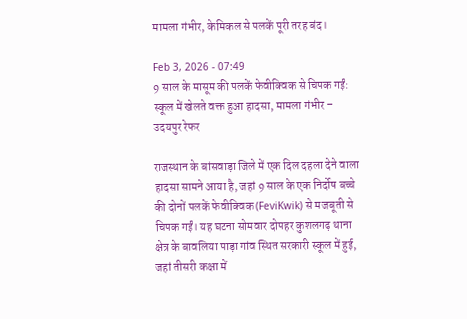मामला गंभीर, केमिकल से पलकें पूरी तरह बंद।

Feb 3, 2026 - 07:49
9 साल के मासूम की पलकें फेवीक्विक से चिपक गईं: स्कूल में खेलते वक्त हुआ हादसा, मामला गंभीर – उदयपुर रेफर

राजस्थान के बांसवाड़ा जिले में एक दिल दहला देने वाला हादसा सामने आया है, जहां 9 साल के एक निर्दोष बच्चे की दोनों पलकें फेवीक्विक (FeviKwik) से मजबूती से चिपक गईं। यह घटना सोमवार दोपहर कुशलगढ़ थाना क्षेत्र के बावलिया पाड़ा गांव स्थित सरकारी स्कूल में हुई, जहां तीसरी कक्षा में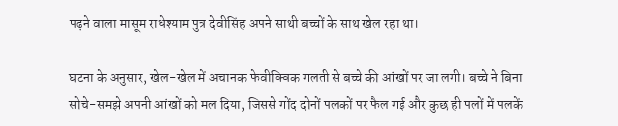पढ़ने वाला मासूम राधेश्याम पुत्र देवीसिंह अपने साथी बच्चों के साथ खेल रहा था।

घटना के अनुसार, खेल-खेल में अचानक फेवीक्विक गलती से बच्चे की आंखों पर जा लगी। बच्चे ने बिना सोचे-समझे अपनी आंखों को मल दिया, जिससे गोंद दोनों पलकों पर फैल गई और कुछ ही पलों में पलकें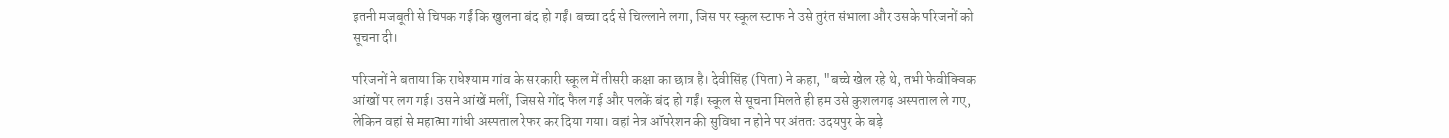इतनी मजबूती से चिपक गईं कि खुलना बंद हो गईं। बच्चा दर्द से चिल्लाने लगा, जिस पर स्कूल स्टाफ ने उसे तुरंत संभाला और उसके परिजनों को सूचना दी।

परिजनों ने बताया कि राधेश्याम गांव के सरकारी स्कूल में तीसरी कक्षा का छात्र है। देवीसिंह (पिता) ने कहा, "बच्चे खेल रहे थे, तभी फेवीक्विक आंखों पर लग गई। उसने आंखें मलीं, जिससे गोंद फैल गई और पलकें बंद हो गईं। स्कूल से सूचना मिलते ही हम उसे कुशलगढ़ अस्पताल ले गए, लेकिन वहां से महात्मा गांधी अस्पताल रेफर कर दिया गया। वहां नेत्र ऑपरेशन की सुविधा न होने पर अंततः उदयपुर के बड़े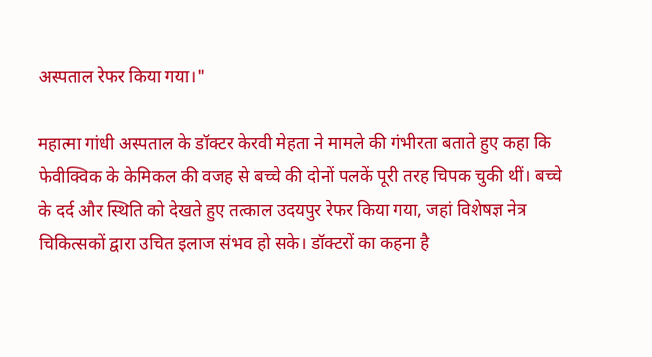अस्पताल रेफर किया गया।"

महात्मा गांधी अस्पताल के डॉक्टर केरवी मेहता ने मामले की गंभीरता बताते हुए कहा कि फेवीक्विक के केमिकल की वजह से बच्चे की दोनों पलकें पूरी तरह चिपक चुकी थीं। बच्चे के दर्द और स्थिति को देखते हुए तत्काल उदयपुर रेफर किया गया, जहां विशेषज्ञ नेत्र चिकित्सकों द्वारा उचित इलाज संभव हो सके। डॉक्टरों का कहना है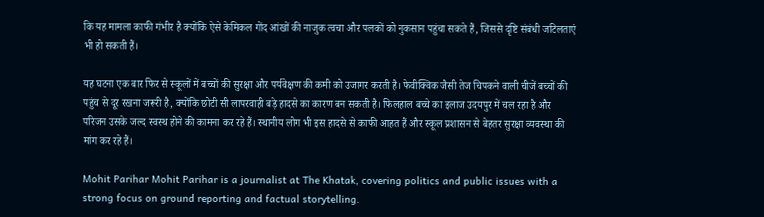कि यह मामला काफी गंभीर है क्योंकि ऐसे केमिकल गोंद आंखों की नाजुक त्वचा और पलकों को नुकसान पहुंचा सकते हैं, जिससे दृष्टि संबंधी जटिलताएं भी हो सकती हैं।

यह घटना एक बार फिर से स्कूलों में बच्चों की सुरक्षा और पर्यवेक्षण की कमी को उजागर करती है। फेवीक्विक जैसी तेज चिपकने वाली चीजें बच्चों की पहुंच से दूर रखना जरूरी है, क्योंकि छोटी सी लापरवाही बड़े हादसे का कारण बन सकती है। फिलहाल बच्चे का इलाज उदयपुर में चल रहा है और परिजन उसके जल्द स्वस्थ होने की कामना कर रहे हैं। स्थानीय लोग भी इस हादसे से काफी आहत हैं और स्कूल प्रशासन से बेहतर सुरक्षा व्यवस्था की मांग कर रहे हैं।

Mohit Parihar Mohit Parihar is a journalist at The Khatak, covering politics and public issues with a strong focus on ground reporting and factual storytelling.